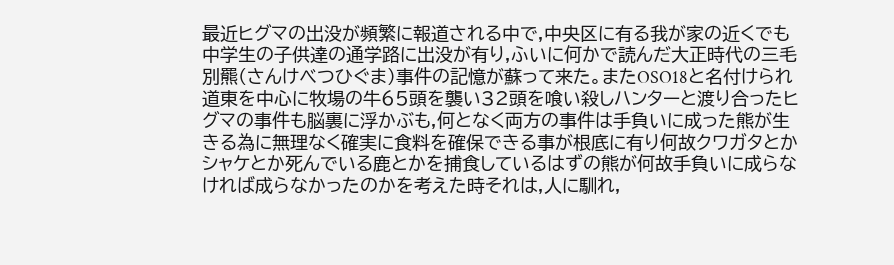最近ヒグマの出没が頻繁に報道される中で,中央区に有る我が家の近くでも中学生の子供達の通学路に出没が有り,ふいに何かで読んだ大正時代の三毛別羆(さんけべつひぐま)事件の記憶が蘇って来た。またOSO18と名付けられ道東を中心に牧場の牛65頭を襲い32頭を喰い殺しハンターと渡り合ったヒグマの事件も脳裏に浮かぶも,何となく両方の事件は手負いに成った熊が生きる為に無理なく確実に食料を確保できる事が根底に有り何故クワガタとかシャケとか死んでいる鹿とかを捕食しているはずの熊が何故手負いに成らなければ成らなかったのかを考えた時それは,人に馴れ,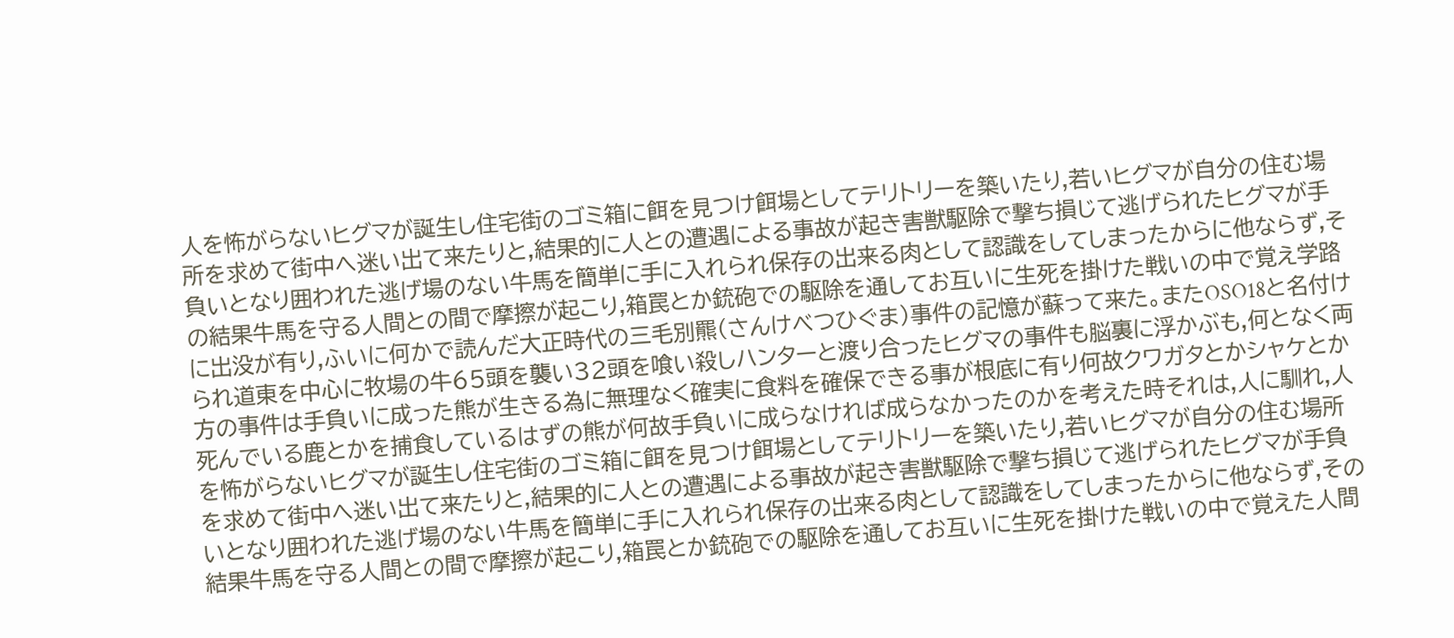人を怖がらないヒグマが誕生し住宅街のゴミ箱に餌を見つけ餌場としてテリトリーを築いたり,若いヒグマが自分の住む場所を求めて街中へ迷い出て来たりと,結果的に人との遭遇による事故が起き害獣駆除で撃ち損じて逃げられたヒグマが手負いとなり囲われた逃げ場のない牛馬を簡単に手に入れられ保存の出来る肉として認識をしてしまったからに他ならず,その結果牛馬を守る人間との間で摩擦が起こり,箱罠とか銃砲での駆除を通してお互いに生死を掛けた戦いの中で覚え学路に出没が有り,ふいに何かで読んだ大正時代の三毛別羆(さんけべつひぐま)事件の記憶が蘇って来た。またOSO18と名付けられ道東を中心に牧場の牛65頭を襲い32頭を喰い殺しハンターと渡り合ったヒグマの事件も脳裏に浮かぶも,何となく両方の事件は手負いに成った熊が生きる為に無理なく確実に食料を確保できる事が根底に有り何故クワガタとかシャケとか死んでいる鹿とかを捕食しているはずの熊が何故手負いに成らなければ成らなかったのかを考えた時それは,人に馴れ,人を怖がらないヒグマが誕生し住宅街のゴミ箱に餌を見つけ餌場としてテリトリーを築いたり,若いヒグマが自分の住む場所を求めて街中へ迷い出て来たりと,結果的に人との遭遇による事故が起き害獣駆除で撃ち損じて逃げられたヒグマが手負いとなり囲われた逃げ場のない牛馬を簡単に手に入れられ保存の出来る肉として認識をしてしまったからに他ならず,その結果牛馬を守る人間との間で摩擦が起こり,箱罠とか銃砲での駆除を通してお互いに生死を掛けた戦いの中で覚えた人間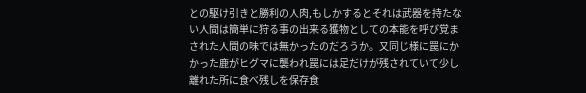との駆け引きと勝利の人肉,もしかするとそれは武器を持たない人間は簡単に狩る事の出来る獲物としての本能を呼び覚まされた人間の味では無かったのだろうか。又同じ様に罠にかかった鹿がヒグマに襲われ罠には足だけが残されていて少し離れた所に食べ残しを保存食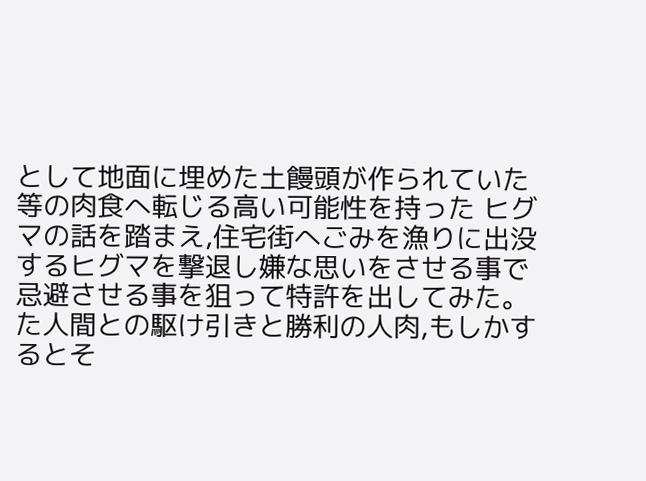として地面に埋めた土饅頭が作られていた等の肉食へ転じる高い可能性を持った ヒグマの話を踏まえ,住宅街へごみを漁りに出没するヒグマを撃退し嫌な思いをさせる事で忌避させる事を狙って特許を出してみた。た人間との駆け引きと勝利の人肉,もしかするとそ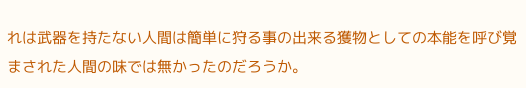れは武器を持たない人間は簡単に狩る事の出来る獲物としての本能を呼び覚まされた人間の味では無かったのだろうか。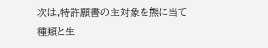次は,特許願書の主対象を熊に当て種類と生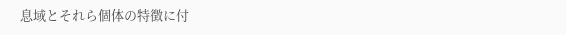息域とそれら個体の特徴に付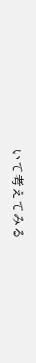いて考えてみる